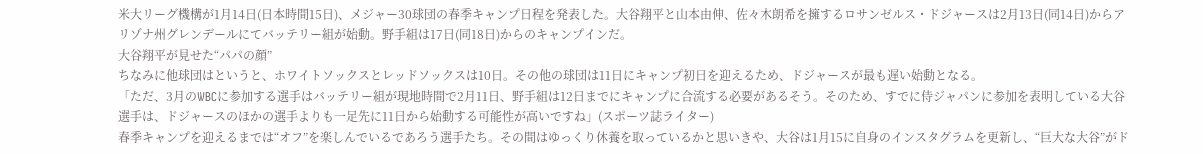米大リーグ機構が1月14日(日本時間15日)、メジャー30球団の春季キャンプ日程を発表した。大谷翔平と山本由伸、佐々木朗希を擁するロサンゼルス・ドジャースは2月13日(同14日)からアリゾナ州グレンデールにてバッテリー組が始動。野手組は17日(同18日)からのキャンプインだ。
大谷翔平が見せた“パパの顔”
ちなみに他球団はというと、ホワイトソックスとレッドソックスは10日。その他の球団は11日にキャンプ初日を迎えるため、ドジャースが最も遅い始動となる。
「ただ、3月のWBCに参加する選手はバッテリー組が現地時間で2月11日、野手組は12日までにキャンプに合流する必要があるそう。そのため、すでに侍ジャパンに参加を表明している大谷選手は、ドジャースのほかの選手よりも一足先に11日から始動する可能性が高いですね」(スポーツ誌ライター)
春季キャンプを迎えるまでは“オフ”を楽しんでいるであろう選手たち。その間はゆっくり休養を取っているかと思いきや、大谷は1月15に自身のインスタグラムを更新し、“巨大な大谷”がド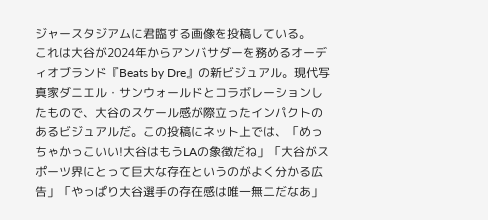ジャースタジアムに君臨する画像を投稿している。
これは大谷が2024年からアンバサダーを務めるオーディオブランド『Beats by Dre』の新ビジュアル。現代写真家ダニエル・サンウォールドとコラボレーションしたもので、大谷のスケール感が際立ったインパクトのあるビジュアルだ。この投稿にネット上では、「めっちゃかっこいい!大谷はもうLAの象徴だね」「大谷がスポーツ界にとって巨大な存在というのがよく分かる広告」「やっぱり大谷選手の存在感は唯一無二だなあ」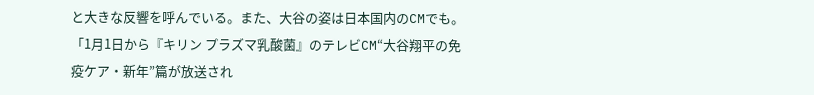と大きな反響を呼んでいる。また、大谷の姿は日本国内のCMでも。
「1月1日から『キリン プラズマ乳酸菌』のテレビCM“大谷翔平の免疫ケア・新年”篇が放送され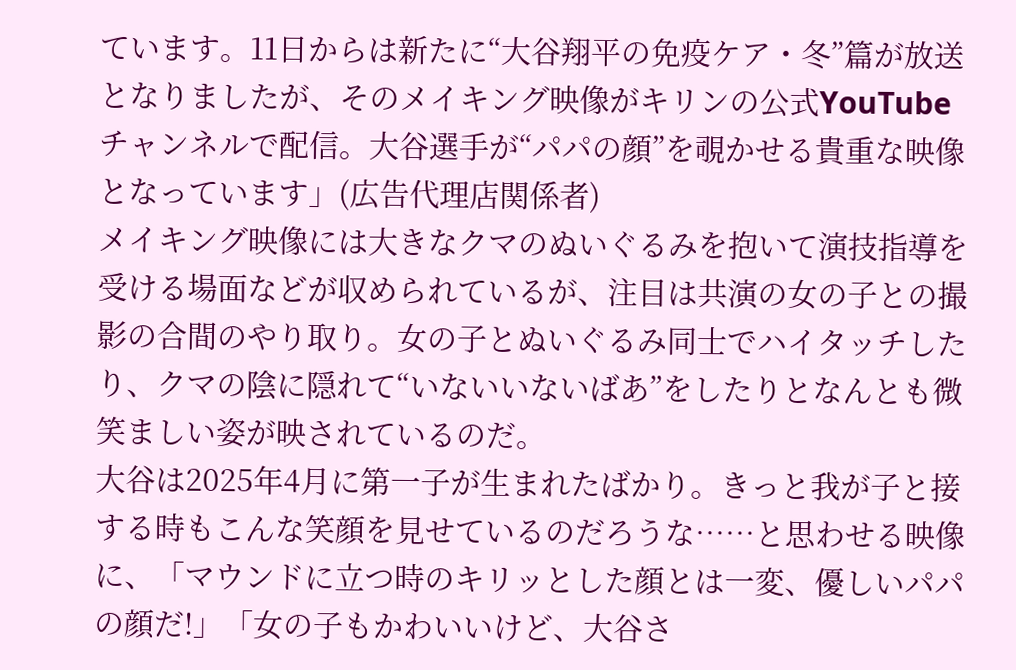ています。11日からは新たに“大谷翔平の免疫ケア・冬”篇が放送となりましたが、そのメイキング映像がキリンの公式YouTubeチャンネルで配信。大谷選手が“パパの顔”を覗かせる貴重な映像となっています」(広告代理店関係者)
メイキング映像には大きなクマのぬいぐるみを抱いて演技指導を受ける場面などが収められているが、注目は共演の女の子との撮影の合間のやり取り。女の子とぬいぐるみ同士でハイタッチしたり、クマの陰に隠れて“いないいないばあ”をしたりとなんとも微笑ましい姿が映されているのだ。
大谷は2025年4月に第一子が生まれたばかり。きっと我が子と接する時もこんな笑顔を見せているのだろうな……と思わせる映像に、「マウンドに立つ時のキリッとした顔とは一変、優しいパパの顔だ!」「女の子もかわいいけど、大谷さ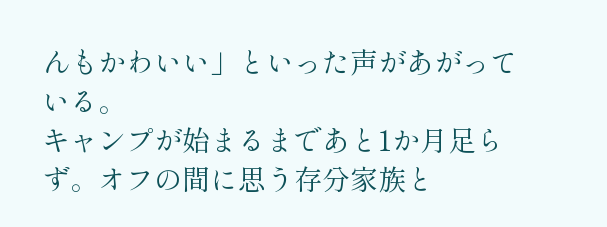んもかわいい」といった声があがっている。
キャンプが始まるまであと1か月足らず。オフの間に思う存分家族と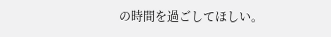の時間を過ごしてほしい。